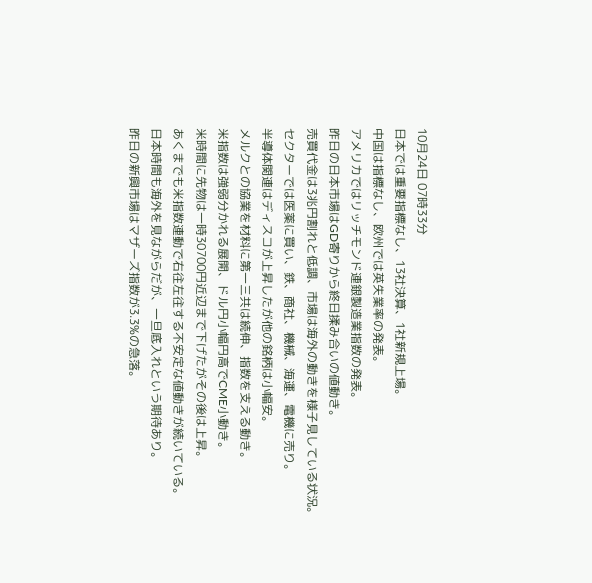10月24日 07時33分
日本では重要指標なし、13社決算、1社新規上場。
中国は指標なし、欧州では英失業率の発表。
アメリカではリッチモンド連銀製造業指数の発表。
昨日の日本市場はGD寄りから終日揉み合いの値動き。
売買代金は3兆円割れと低調、市場は海外の動きを様子見している状況。
セクターでは医薬に買い、鉄、商社、機械、海運、電機に売り。
半導体関連はディスコが上昇したが他の銘柄は小幅安。
メルクとの協業を材料に第一三共は続伸、指数を支える動き。
米指数は強弱分かれる展開、ドル円小幅円高でCME小動き。
米時間に先物は一時30700円近辺まで下げたがその後は上昇。
あくまでも米指数連動で右往左往する不安定な値動きが続いている。
日本時間も海外を見ながらだが、一旦底入れという期待あり。
昨日の新興市場はマザーズ指数が3.3%の急落。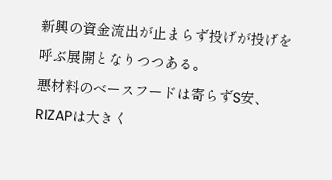新興の資金流出が止まらず投げが投げを呼ぶ展開となりつつある。
悪材料のベースフードは寄らずS安、RIZAPは大きく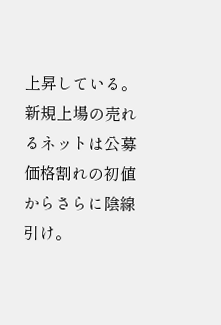上昇している。
新規上場の売れるネットは公募価格割れの初値からさらに陰線引け。